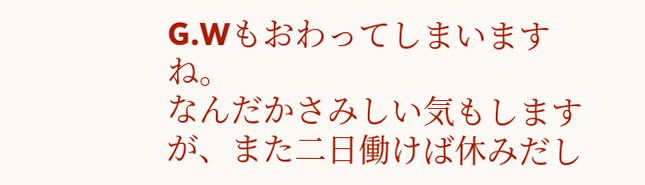G.Wもおわってしまいますね。
なんだかさみしい気もしますが、また二日働けば休みだし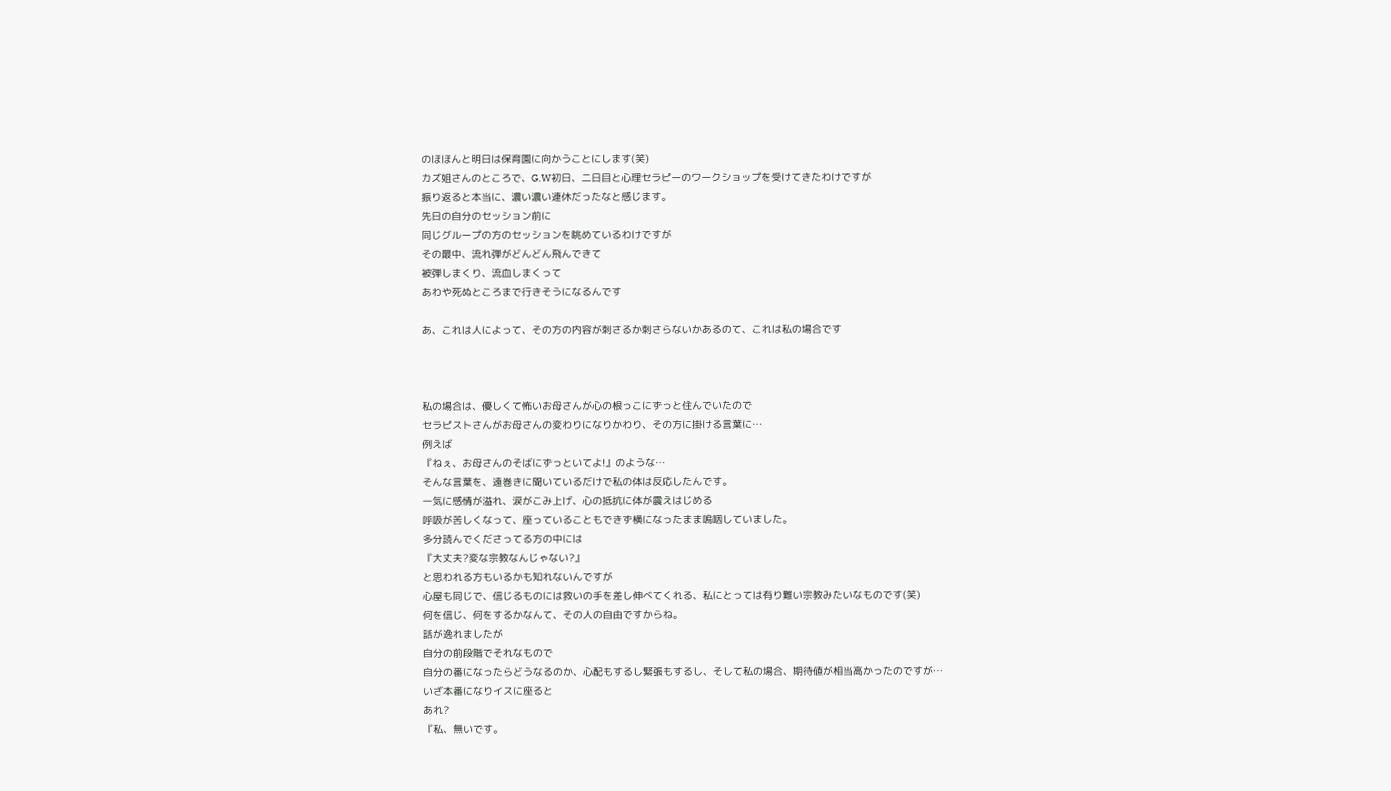のほほんと明日は保育園に向かうことにします(笑)
カズ姐さんのところで、G.W初日、二日目と心理セラピーのワークショップを受けてきたわけですが
振り返ると本当に、濃い濃い連休だったなと感じます。
先日の自分のセッション前に
同じグループの方のセッションを眺めているわけですが
その最中、流れ弾がどんどん飛んできて
被弾しまくり、流血しまくって
あわや死ぬところまで行きそうになるんです

あ、これは人によって、その方の内容が刺さるか刺さらないかあるのて、これは私の場合です



私の場合は、優しくて怖いお母さんが心の根っこにずっと住んでいたので
セラピストさんがお母さんの変わりになりかわり、その方に掛ける言葉に…
例えば
『ねぇ、お母さんのそばにずっといてよ!』のような…
そんな言葉を、遠巻きに聞いているだけで私の体は反応したんです。
一気に感情が溢れ、涙がこみ上げ、心の抵抗に体が震えはじめる
呼吸が苦しくなって、座っていることもできず横になったまま嗚咽していました。
多分読んでくださってる方の中には
『大丈夫?変な宗教なんじゃない?』
と思われる方もいるかも知れないんですが
心屋も同じで、信じるものには救いの手を差し伸べてくれる、私にとっては有り難い宗教みたいなものです(笑)
何を信じ、何をするかなんて、その人の自由ですからね。
話が逸れましたが
自分の前段階でそれなもので
自分の番になったらどうなるのか、心配もするし緊張もするし、そして私の場合、期待値が相当高かったのですが…
いざ本番になりイスに座ると
あれ?
『私、無いです。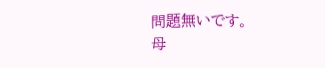問題無いです。
母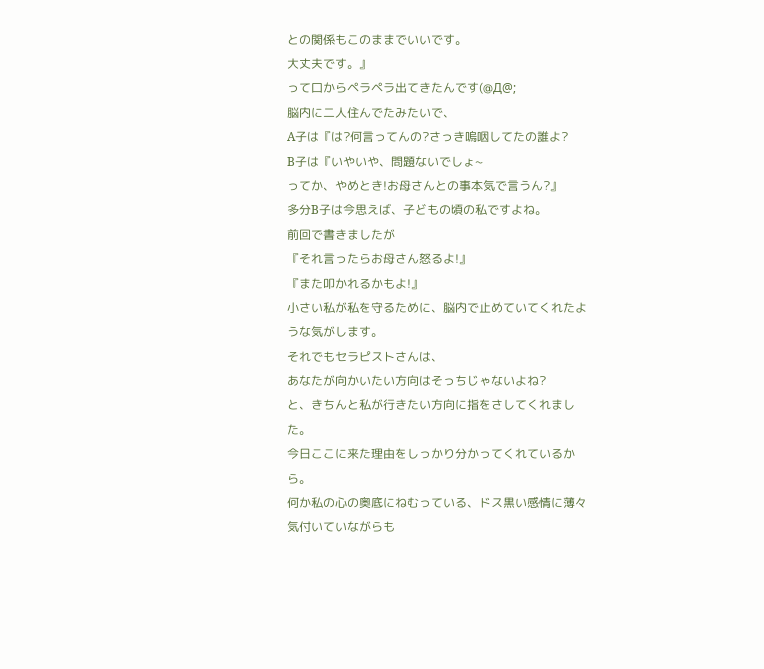との関係もこのままでいいです。
大丈夫です。』
って口からペラペラ出てきたんです(@Д@;
脳内に二人住んでたみたいで、
A子は『は?何言ってんの?さっき嗚咽してたの誰よ?
B子は『いやいや、問題ないでしょ~
ってか、やめとき!お母さんとの事本気で言うん?』
多分B子は今思えば、子どもの頃の私ですよね。
前回で書きましたが
『それ言ったらお母さん怒るよ!』
『また叩かれるかもよ!』
小さい私が私を守るために、脳内で止めていてくれたような気がします。
それでもセラピストさんは、
あなたが向かいたい方向はそっちじゃないよね?
と、きちんと私が行きたい方向に指をさしてくれました。
今日ここに来た理由をしっかり分かってくれているから。
何か私の心の奥底にねむっている、ドス黒い感情に薄々気付いていながらも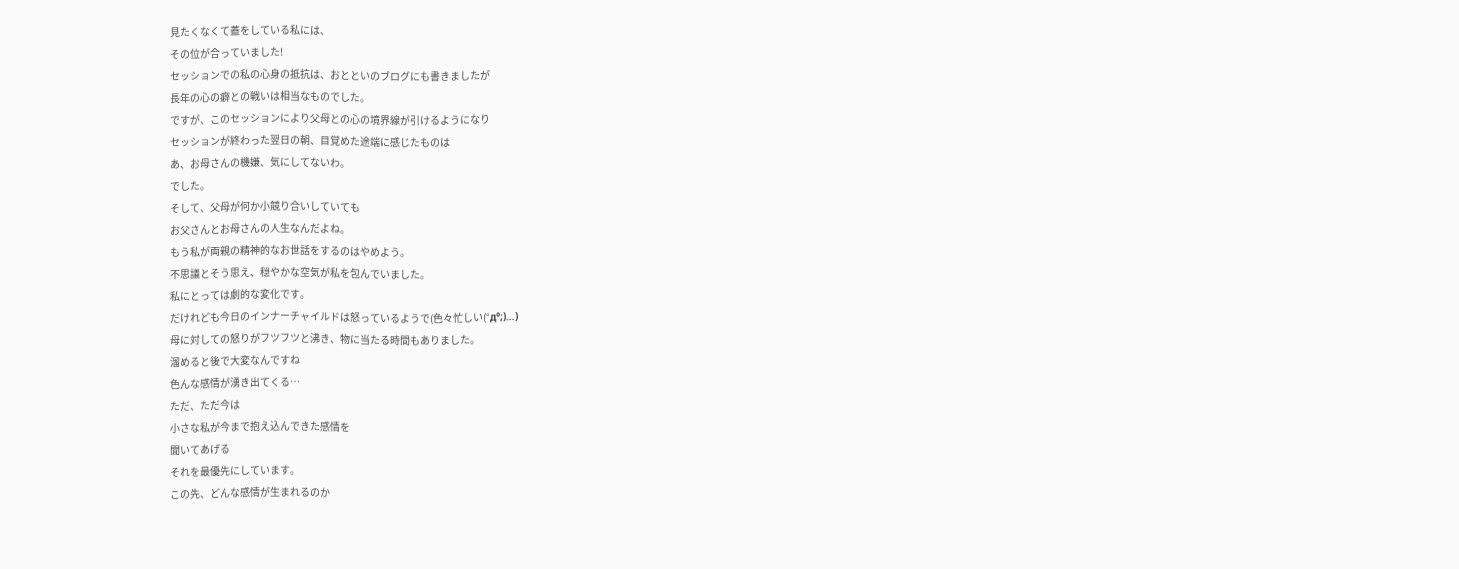見たくなくて蓋をしている私には、
その位が合っていました!
セッションでの私の心身の抵抗は、おとといのブログにも書きましたが
長年の心の癖との戦いは相当なものでした。
ですが、このセッションにより父母との心の境界線が引けるようになり
セッションが終わった翌日の朝、目覚めた途端に感じたものは
あ、お母さんの機嫌、気にしてないわ。
でした。
そして、父母が何か小競り合いしていても
お父さんとお母さんの人生なんだよね。
もう私が両親の精神的なお世話をするのはやめよう。
不思議とそう思え、穏やかな空気が私を包んでいました。
私にとっては劇的な変化です。
だけれども今日のインナーチャイルドは怒っているようで(色々忙しい(°д°;)…)
母に対しての怒りがフツフツと沸き、物に当たる時間もありました。
溜めると後で大変なんですね
色んな感情が湧き出てくる…
ただ、ただ今は
小さな私が今まで抱え込んできた感情を
聞いてあげる
それを最優先にしています。
この先、どんな感情が生まれるのか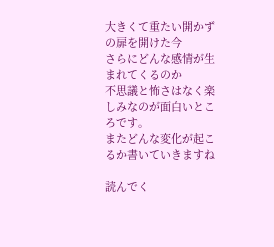大きくて重たい開かずの扉を開けた今
さらにどんな感情が生まれてくるのか
不思議と怖さはなく楽しみなのが面白いところです。
またどんな変化が起こるか書いていきますね

読んでく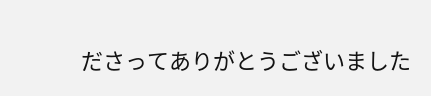ださってありがとうございました